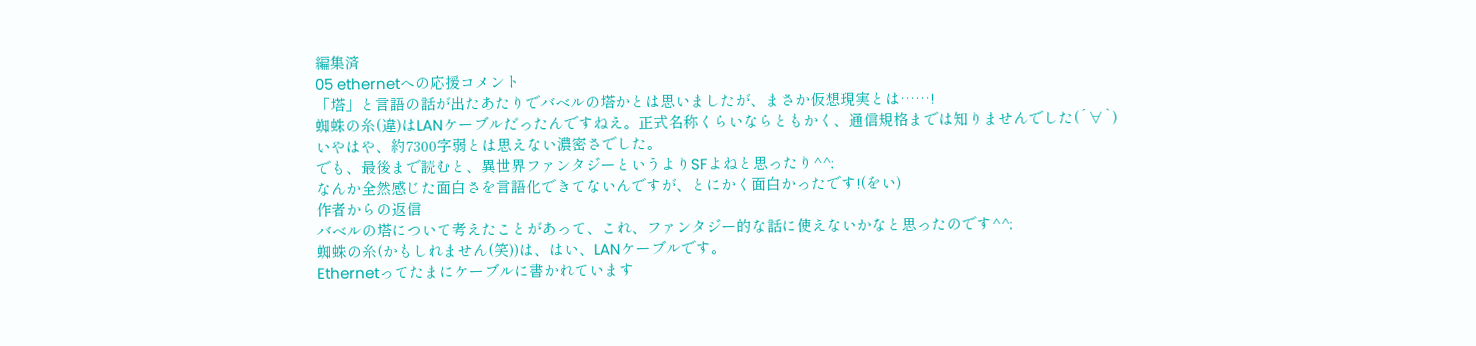編集済
05 ethernetへの応援コメント
「塔」と言語の話が出たあたりでバベルの塔かとは思いましたが、まさか仮想現実とは……!
蜘蛛の糸(違)はLANケーブルだったんですねえ。正式名称くらいならともかく、通信規格までは知りませんでした(´∀`)
いやはや、約7300字弱とは思えない濃密さでした。
でも、最後まで読むと、異世界ファンタジーというよりSFよねと思ったり^^;
なんか全然感じた面白さを言語化できてないんですが、とにかく面白かったです!(をい)
作者からの返信
バベルの塔について考えたことがあって、これ、ファンタジー的な話に使えないかなと思ったのです^^;
蜘蛛の糸(かもしれません(笑))は、はい、LANケーブルです。
Ethernetってたまにケーブルに書かれています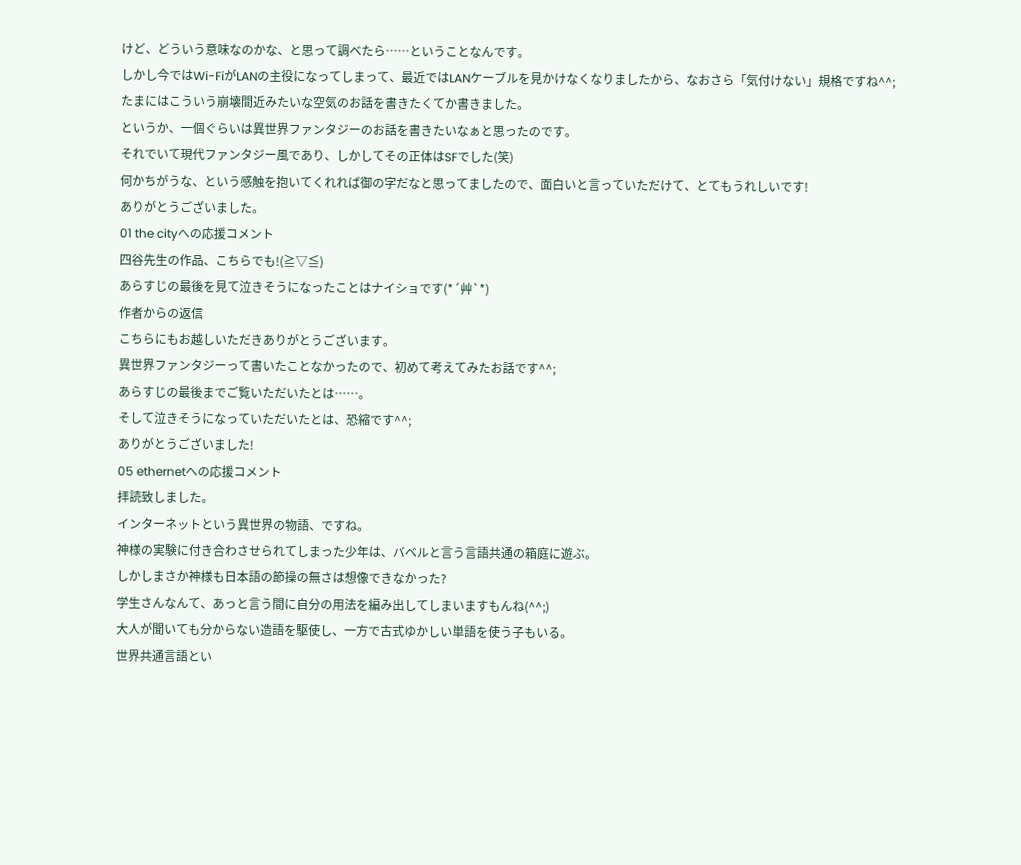けど、どういう意味なのかな、と思って調べたら……ということなんです。
しかし今ではWi-FiがLANの主役になってしまって、最近ではLANケーブルを見かけなくなりましたから、なおさら「気付けない」規格ですね^^;
たまにはこういう崩壊間近みたいな空気のお話を書きたくてか書きました。
というか、一個ぐらいは異世界ファンタジーのお話を書きたいなぁと思ったのです。
それでいて現代ファンタジー風であり、しかしてその正体はSFでした(笑)
何かちがうな、という感触を抱いてくれれば御の字だなと思ってましたので、面白いと言っていただけて、とてもうれしいです!
ありがとうございました。
01 the cityへの応援コメント
四谷先生の作品、こちらでも!(≧▽≦)
あらすじの最後を見て泣きそうになったことはナイショです(*´艸`*)
作者からの返信
こちらにもお越しいただきありがとうございます。
異世界ファンタジーって書いたことなかったので、初めて考えてみたお話です^^;
あらすじの最後までご覧いただいたとは……。
そして泣きそうになっていただいたとは、恐縮です^^;
ありがとうございました!
05 ethernetへの応援コメント
拝読致しました。
インターネットという異世界の物語、ですね。
神様の実験に付き合わさせられてしまった少年は、バベルと言う言語共通の箱庭に遊ぶ。
しかしまさか神様も日本語の節操の無さは想像できなかった?
学生さんなんて、あっと言う間に自分の用法を編み出してしまいますもんね(^^;)
大人が聞いても分からない造語を駆使し、一方で古式ゆかしい単語を使う子もいる。
世界共通言語とい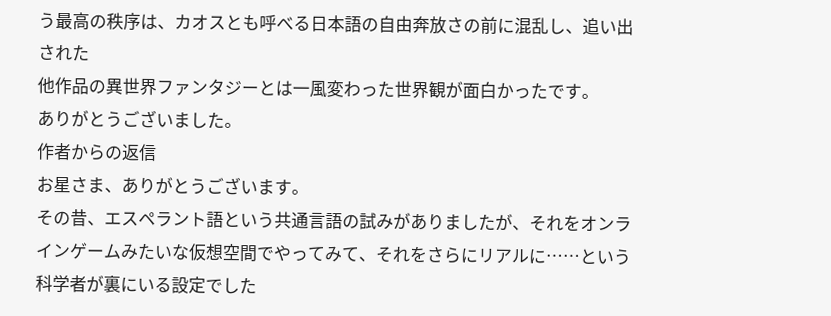う最高の秩序は、カオスとも呼べる日本語の自由奔放さの前に混乱し、追い出された
他作品の異世界ファンタジーとは一風変わった世界観が面白かったです。
ありがとうございました。
作者からの返信
お星さま、ありがとうございます。
その昔、エスペラント語という共通言語の試みがありましたが、それをオンラインゲームみたいな仮想空間でやってみて、それをさらにリアルに……という科学者が裏にいる設定でした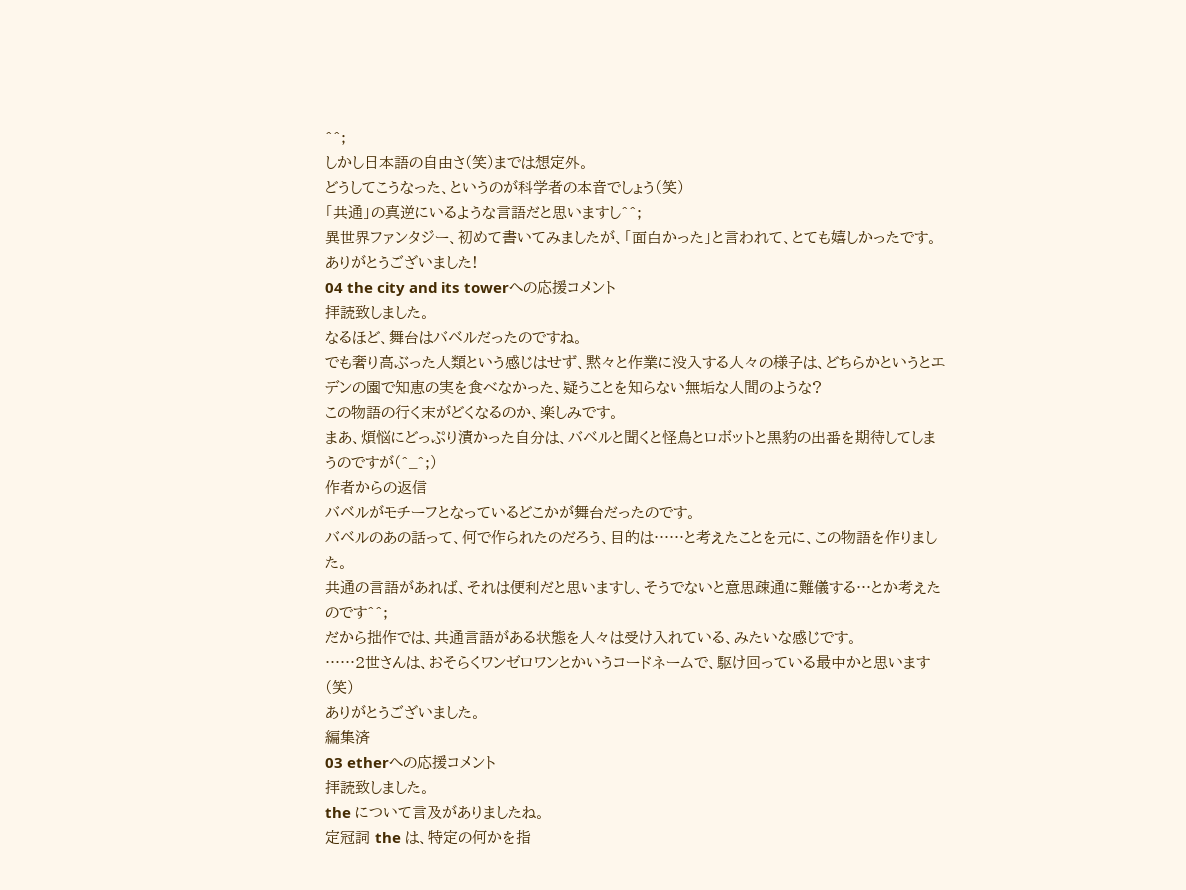^^;
しかし日本語の自由さ(笑)までは想定外。
どうしてこうなった、というのが科学者の本音でしょう(笑)
「共通」の真逆にいるような言語だと思いますし^^;
異世界ファンタジー、初めて書いてみましたが、「面白かった」と言われて、とても嬉しかったです。
ありがとうございました!
04 the city and its towerへの応援コメント
拝読致しました。
なるほど、舞台はバベルだったのですね。
でも奢り高ぶった人類という感じはせず、黙々と作業に没入する人々の様子は、どちらかというとエデンの園で知恵の実を食べなかった、疑うことを知らない無垢な人間のような?
この物語の行く末がどくなるのか、楽しみです。
まあ、煩悩にどっぷり漬かった自分は、バベルと聞くと怪鳥とロボットと黒豹の出番を期待してしまうのですが(^_^;)
作者からの返信
バベルがモチーフとなっているどこかが舞台だったのです。
バベルのあの話って、何で作られたのだろう、目的は……と考えたことを元に、この物語を作りました。
共通の言語があれば、それは便利だと思いますし、そうでないと意思疎通に難儀する…とか考えたのです^^;
だから拙作では、共通言語がある状態を人々は受け入れている、みたいな感じです。
……2世さんは、おそらくワンゼロワンとかいうコードネームで、駆け回っている最中かと思います(笑)
ありがとうございました。
編集済
03 etherへの応援コメント
拝読致しました。
the について言及がありましたね。
定冠詞 the は、特定の何かを指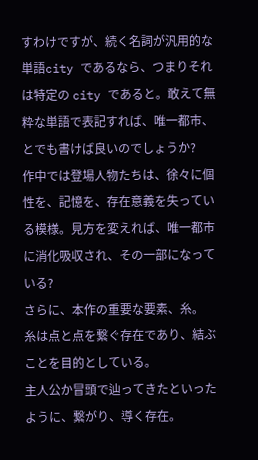すわけですが、続く名詞が汎用的な単語city であるなら、つまりそれは特定の city であると。敢えて無粋な単語で表記すれば、唯一都市、とでも書けば良いのでしょうか?
作中では登場人物たちは、徐々に個性を、記憶を、存在意義を失っている模様。見方を変えれば、唯一都市に消化吸収され、その一部になっている?
さらに、本作の重要な要素、糸。
糸は点と点を繋ぐ存在であり、結ぶことを目的としている。
主人公か冒頭で辿ってきたといったように、繋がり、導く存在。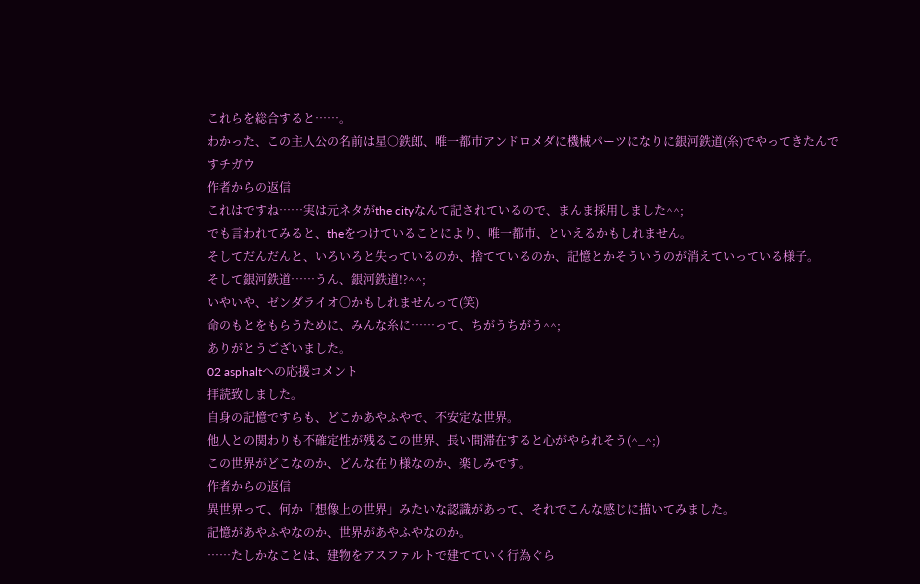これらを総合すると……。
わかった、この主人公の名前は星○鉄郎、唯一都市アンドロメダに機械パーツになりに銀河鉄道(糸)でやってきたんですチガウ
作者からの返信
これはですね……実は元ネタがthe cityなんて記されているので、まんま採用しました^^;
でも言われてみると、theをつけていることにより、唯一都市、といえるかもしれません。
そしてだんだんと、いろいろと失っているのか、捨てているのか、記憶とかそういうのが消えていっている様子。
そして銀河鉄道……うん、銀河鉄道!?^^;
いやいや、ゼンダライオ〇かもしれませんって(笑)
命のもとをもらうために、みんな糸に……って、ちがうちがう^^;
ありがとうございました。
02 asphaltへの応援コメント
拝読致しました。
自身の記憶ですらも、どこかあやふやで、不安定な世界。
他人との関わりも不確定性が残るこの世界、長い間滞在すると心がやられそう(^_^;)
この世界がどこなのか、どんな在り様なのか、楽しみです。
作者からの返信
異世界って、何か「想像上の世界」みたいな認識があって、それでこんな感じに描いてみました。
記憶があやふやなのか、世界があやふやなのか。
……たしかなことは、建物をアスファルトで建てていく行為ぐら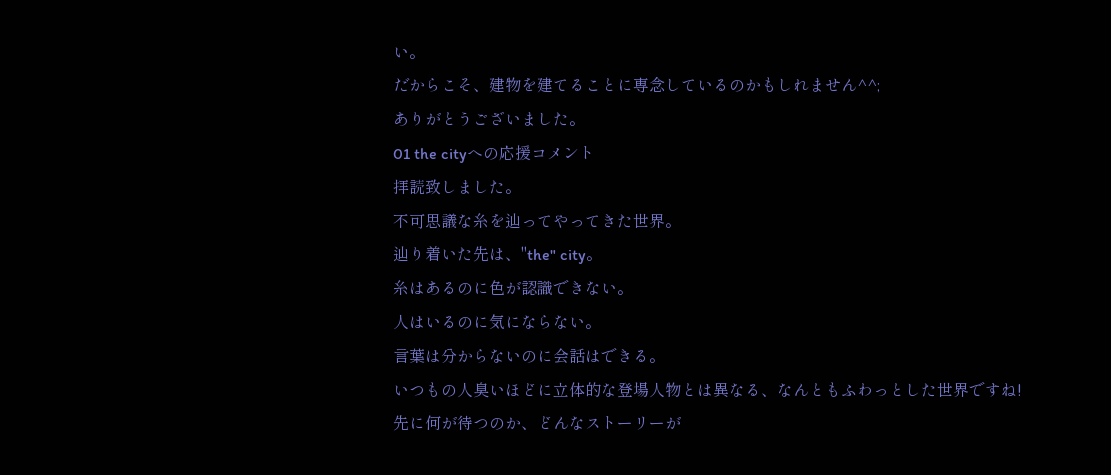い。
だからこそ、建物を建てることに専念しているのかもしれません^^;
ありがとうございました。
01 the cityへの応援コメント
拝読致しました。
不可思議な糸を辿ってやってきた世界。
辿り着いた先は、"the" city。
糸はあるのに色が認識できない。
人はいるのに気にならない。
言葉は分からないのに会話はできる。
いつもの人臭いほどに立体的な登場人物とは異なる、なんともふわっとした世界ですね!
先に何が待つのか、どんなストーリーが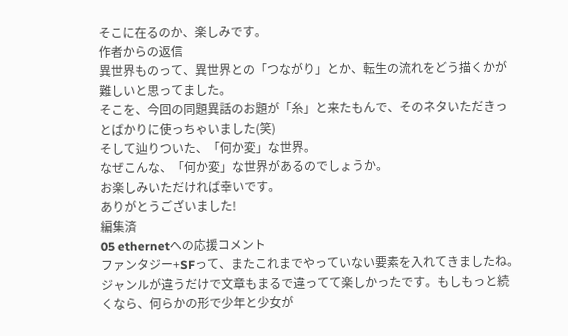そこに在るのか、楽しみです。
作者からの返信
異世界ものって、異世界との「つながり」とか、転生の流れをどう描くかが難しいと思ってました。
そこを、今回の同題異話のお題が「糸」と来たもんで、そのネタいただきっとばかりに使っちゃいました(笑)
そして辿りついた、「何か変」な世界。
なぜこんな、「何か変」な世界があるのでしょうか。
お楽しみいただければ幸いです。
ありがとうございました!
編集済
05 ethernetへの応援コメント
ファンタジー+SFって、またこれまでやっていない要素を入れてきましたね。ジャンルが違うだけで文章もまるで違ってて楽しかったです。もしもっと続くなら、何らかの形で少年と少女が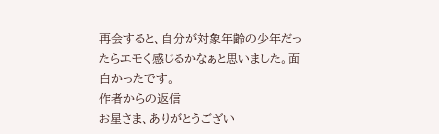再会すると、自分が対象年齢の少年だったらエモく感じるかなぁと思いました。面白かったです。
作者からの返信
お星さま、ありがとうござい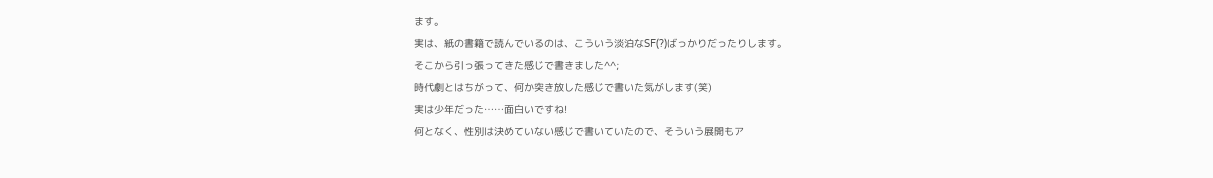ます。
実は、紙の書籍で読んでいるのは、こういう淡泊なSF(?)ばっかりだったりします。
そこから引っ張ってきた感じで書きました^^;
時代劇とはちがって、何か突き放した感じで書いた気がします(笑)
実は少年だった……面白いですね!
何となく、性別は決めていない感じで書いていたので、そういう展開もア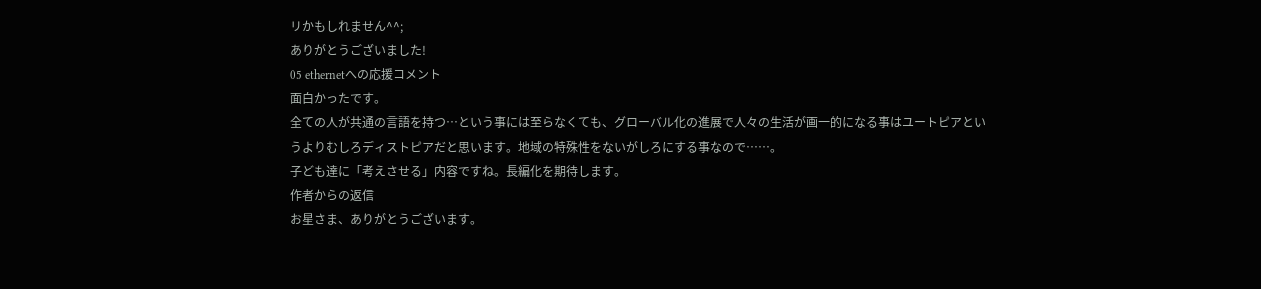リかもしれません^^;
ありがとうございました!
05 ethernetへの応援コメント
面白かったです。
全ての人が共通の言語を持つ…という事には至らなくても、グローバル化の進展で人々の生活が画一的になる事はユートピアというよりむしろディストピアだと思います。地域の特殊性をないがしろにする事なので……。
子ども達に「考えさせる」内容ですね。長編化を期待します。
作者からの返信
お星さま、ありがとうございます。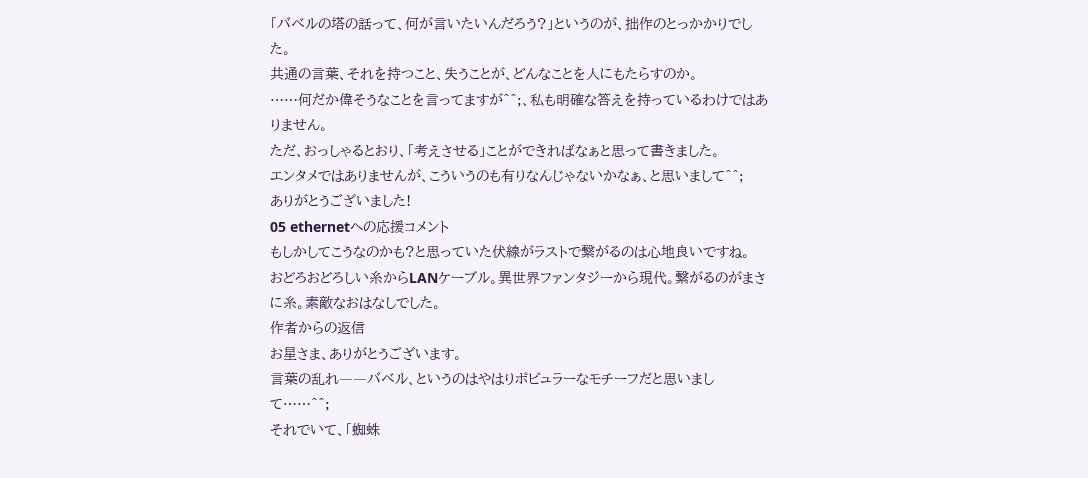「バベルの塔の話って、何が言いたいんだろう?」というのが、拙作のとっかかりでした。
共通の言葉、それを持つこと、失うことが、どんなことを人にもたらすのか。
……何だか偉そうなことを言ってますが^^;、私も明確な答えを持っているわけではありません。
ただ、おっしゃるとおり、「考えさせる」ことができればなぁと思って書きました。
エンタメではありませんが、こういうのも有りなんじゃないかなぁ、と思いまして^^;
ありがとうございました!
05 ethernetへの応援コメント
もしかしてこうなのかも?と思っていた伏線がラストで繋がるのは心地良いですね。
おどろおどろしい糸からLANケーブル。異世界ファンタジーから現代。繋がるのがまさに糸。素敵なおはなしでした。
作者からの返信
お星さま、ありがとうございます。
言葉の乱れ――バベル、というのはやはりポピュラーなモチーフだと思いまして……^^;
それでいて、「蜘蛛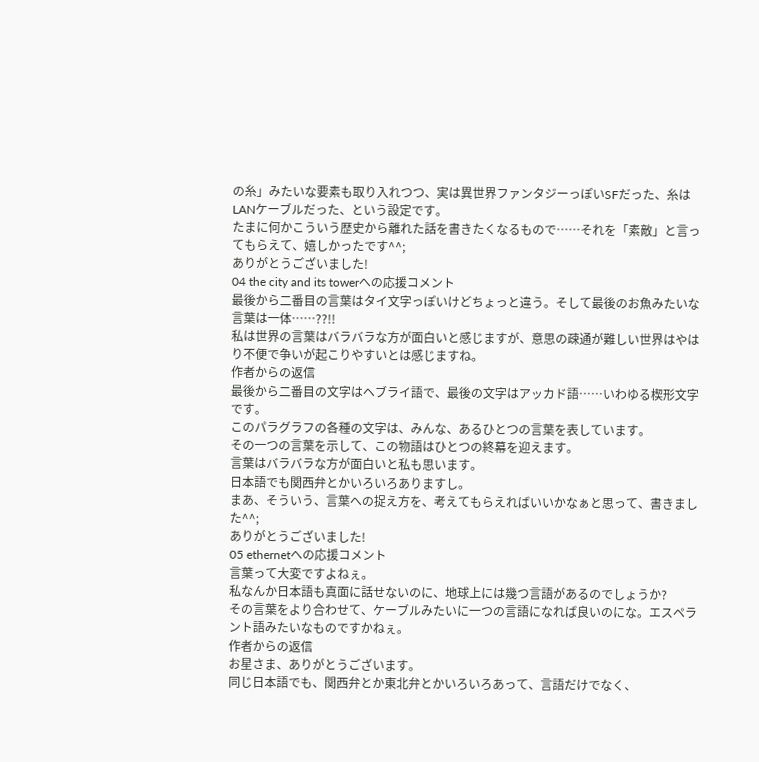の糸」みたいな要素も取り入れつつ、実は異世界ファンタジーっぽいSFだった、糸はLANケーブルだった、という設定です。
たまに何かこういう歴史から離れた話を書きたくなるもので……それを「素敵」と言ってもらえて、嬉しかったです^^;
ありがとうございました!
04 the city and its towerへの応援コメント
最後から二番目の言葉はタイ文字っぽいけどちょっと違う。そして最後のお魚みたいな言葉は一体……??!!
私は世界の言葉はバラバラな方が面白いと感じますが、意思の疎通が難しい世界はやはり不便で争いが起こりやすいとは感じますね。
作者からの返信
最後から二番目の文字はヘブライ語で、最後の文字はアッカド語……いわゆる楔形文字です。
このパラグラフの各種の文字は、みんな、あるひとつの言葉を表しています。
その一つの言葉を示して、この物語はひとつの終幕を迎えます。
言葉はバラバラな方が面白いと私も思います。
日本語でも関西弁とかいろいろありますし。
まあ、そういう、言葉への捉え方を、考えてもらえればいいかなぁと思って、書きました^^;
ありがとうございました!
05 ethernetへの応援コメント
言葉って大変ですよねぇ。
私なんか日本語も真面に話せないのに、地球上には幾つ言語があるのでしょうか?
その言葉をより合わせて、ケーブルみたいに一つの言語になれば良いのにな。エスペラント語みたいなものですかねぇ。
作者からの返信
お星さま、ありがとうございます。
同じ日本語でも、関西弁とか東北弁とかいろいろあって、言語だけでなく、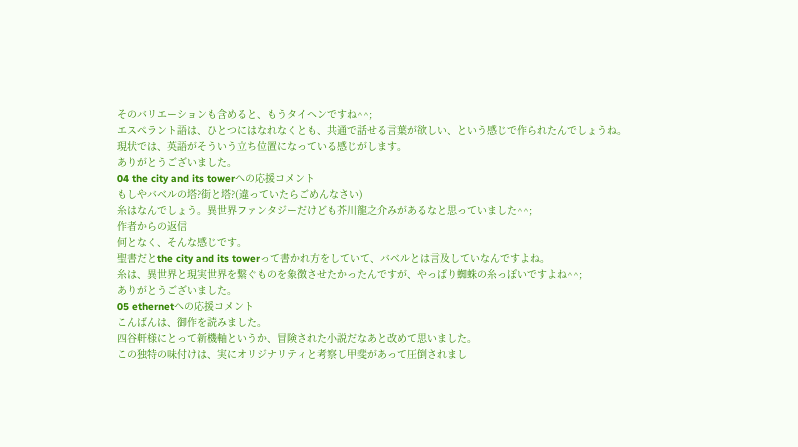そのバリエーションも含めると、もうタイヘンですね^^;
エスペラント語は、ひとつにはなれなくとも、共通で話せる言葉が欲しい、という感じで作られたんでしょうね。
現状では、英語がそういう立ち位置になっている感じがします。
ありがとうございました。
04 the city and its towerへの応援コメント
もしやバベルの塔?街と塔?(違っていたらごめんなさい)
糸はなんでしょう。異世界ファンタジーだけども芥川龍之介みがあるなと思っていました^^;
作者からの返信
何となく、そんな感じです。
聖書だとthe city and its towerって書かれ方をしていて、バベルとは言及していなんですよね。
糸は、異世界と現実世界を繋ぐものを象徴させたかったんですが、やっぱり蜘蛛の糸っぽいですよね^^;
ありがとうございました。
05 ethernetへの応援コメント
こんばんは、御作を読みました。
四谷軒様にとって新機軸というか、冒険された小説だなあと改めて思いました。
この独特の味付けは、実にオリジナリティと考察し甲斐があって圧倒されまし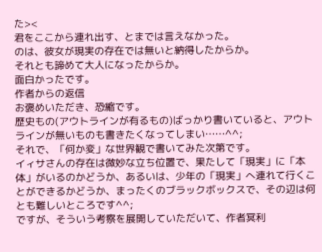た><
君をここから連れ出す、とまでは言えなかった。
のは、彼女が現実の存在では無いと納得したからか。
それとも諦めて大人になったからか。
面白かったです。
作者からの返信
お褒めいただき、恐縮です。
歴史もの(アウトラインが有るもの)ばっかり書いていると、アウトラインが無いものも書きたくなってしまい……^^;
それで、「何か変」な世界観で書いてみた次第です。
イィサさんの存在は微妙な立ち位置で、果たして「現実」に「本体」がいるのかどうか、あるいは、少年の「現実」へ連れて行くことができるかどうか、まったくのブラックボックスで、その辺は何とも難しいところです^^;
ですが、そういう考察を展開していただいて、作者冥利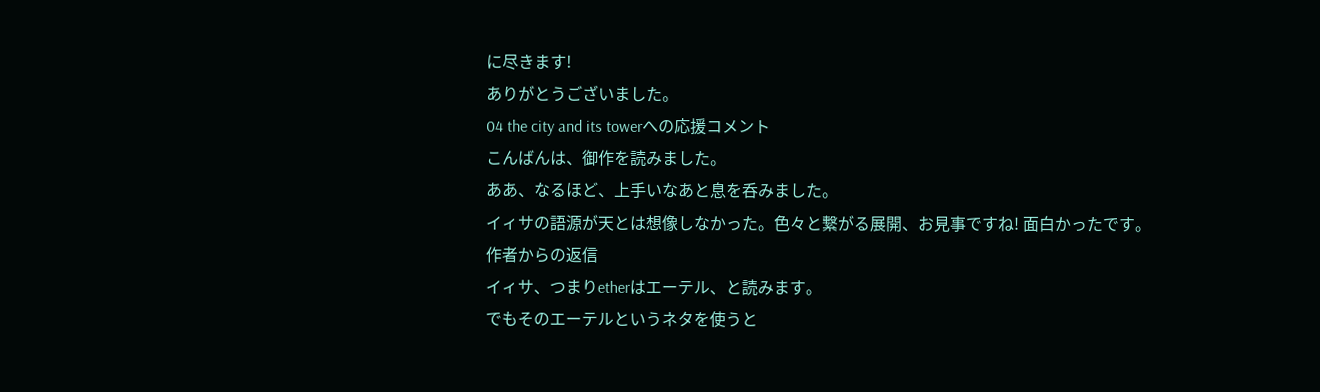に尽きます!
ありがとうございました。
04 the city and its towerへの応援コメント
こんばんは、御作を読みました。
ああ、なるほど、上手いなあと息を呑みました。
イィサの語源が天とは想像しなかった。色々と繋がる展開、お見事ですね! 面白かったです。
作者からの返信
イィサ、つまりetherはエーテル、と読みます。
でもそのエーテルというネタを使うと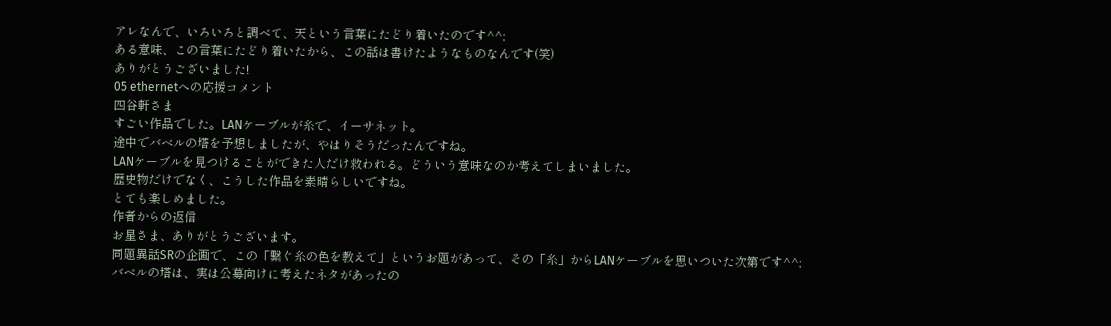アレなんで、いろいろと調べて、天という言葉にたどり着いたのです^^;
ある意味、この言葉にたどり着いたから、この話は書けたようなものなんです(笑)
ありがとうございました!
05 ethernetへの応援コメント
四谷軒さま
すごい作品でした。LANケーブルが糸で、イーサネット。
途中でバベルの塔を予想しましたが、やはりそうだったんですね。
LANケーブルを見つけることができた人だけ救われる。どういう意味なのか考えてしまいました。
歴史物だけでなく、こうした作品を素晴らしいですね。
とても楽しめました。
作者からの返信
お星さま、ありがとうございます。
同題異話SRの企画で、この「繋ぐ糸の色を教えて」というお題があって、その「糸」からLANケーブルを思いついた次第です^^;
バベルの塔は、実は公募向けに考えたネタがあったの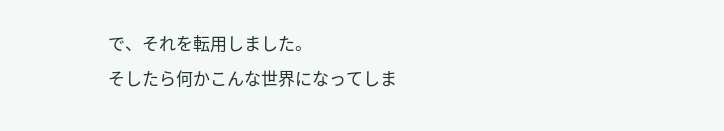で、それを転用しました。
そしたら何かこんな世界になってしま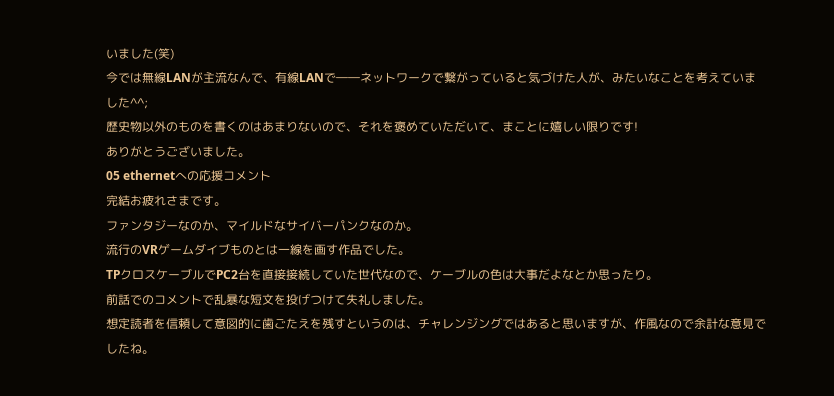いました(笑)
今では無線LANが主流なんで、有線LANで――ネットワークで繋がっていると気づけた人が、みたいなことを考えていました^^;
歴史物以外のものを書くのはあまりないので、それを褒めていただいて、まことに嬉しい限りです!
ありがとうございました。
05 ethernetへの応援コメント
完結お疲れさまです。
ファンタジーなのか、マイルドなサイバーパンクなのか。
流行のVRゲームダイブものとは一線を画す作品でした。
TPクロスケーブルでPC2台を直接接続していた世代なので、ケーブルの色は大事だよなとか思ったり。
前話でのコメントで乱暴な短文を投げつけて失礼しました。
想定読者を信頼して意図的に歯ごたえを残すというのは、チャレンジングではあると思いますが、作風なので余計な意見でしたね。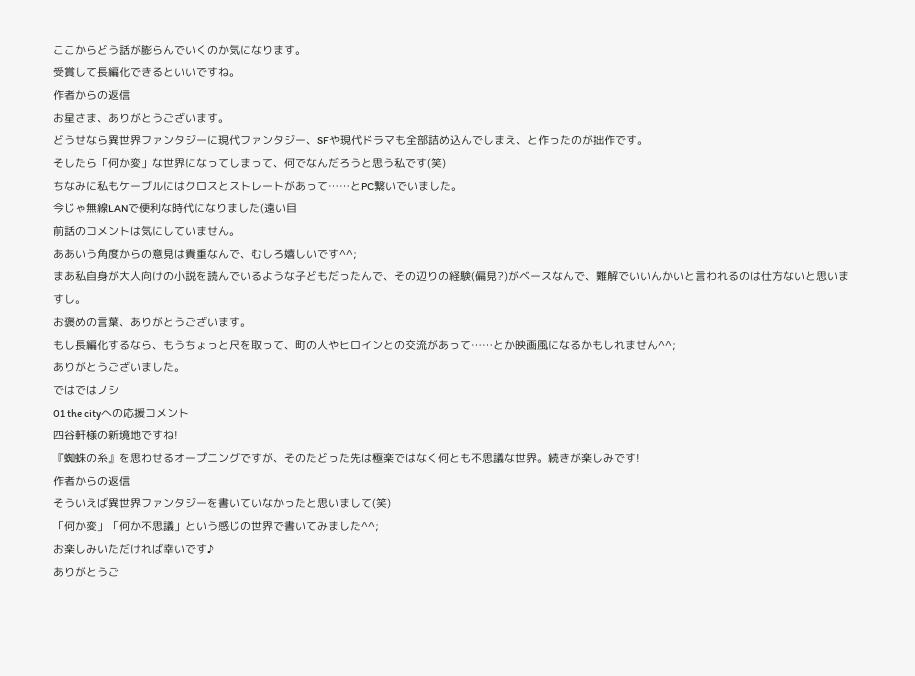ここからどう話が膨らんでいくのか気になります。
受賞して長編化できるといいですね。
作者からの返信
お星さま、ありがとうございます。
どうせなら異世界ファンタジーに現代ファンタジー、SFや現代ドラマも全部詰め込んでしまえ、と作ったのが拙作です。
そしたら「何か変」な世界になってしまって、何でなんだろうと思う私です(笑)
ちなみに私もケーブルにはクロスとストレートがあって……とPC繋いでいました。
今じゃ無線LANで便利な時代になりました(遠い目
前話のコメントは気にしていません。
ああいう角度からの意見は貴重なんで、むしろ嬉しいです^^;
まあ私自身が大人向けの小説を読んでいるような子どもだったんで、その辺りの経験(偏見?)がベースなんで、難解でいいんかいと言われるのは仕方ないと思いますし。
お褒めの言葉、ありがとうございます。
もし長編化するなら、もうちょっと尺を取って、町の人やヒロインとの交流があって……とか映画風になるかもしれません^^;
ありがとうございました。
ではではノシ
01 the cityへの応援コメント
四谷軒様の新境地ですね!
『蜘蛛の糸』を思わせるオープニングですが、そのたどった先は極楽ではなく何とも不思議な世界。続きが楽しみです!
作者からの返信
そういえば異世界ファンタジーを書いていなかったと思いまして(笑)
「何か変」「何か不思議」という感じの世界で書いてみました^^;
お楽しみいただければ幸いです♪
ありがとうご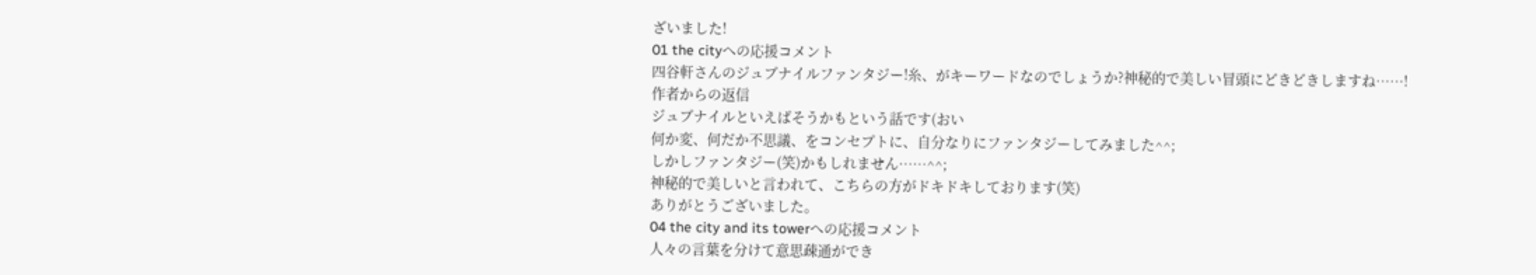ざいました!
01 the cityへの応援コメント
四谷軒さんのジュブナイルファンタジー!糸、がキーワードなのでしょうか?神秘的で美しい冒頭にどきどきしますね……!
作者からの返信
ジュブナイルといえばそうかもという話です(おい
何か変、何だか不思議、をコンセプトに、自分なりにファンタジーしてみました^^;
しかしファンタジー(笑)かもしれません……^^;
神秘的で美しいと言われて、こちらの方がドキドキしております(笑)
ありがとうございました。
04 the city and its towerへの応援コメント
人々の言葉を分けて意思疎通ができ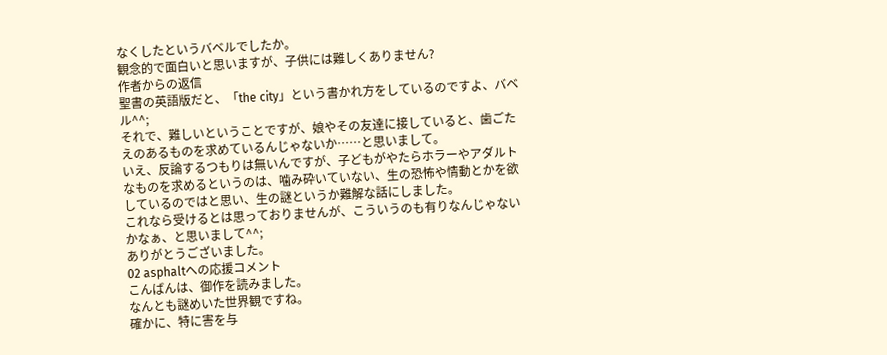なくしたというバベルでしたか。
観念的で面白いと思いますが、子供には難しくありません?
作者からの返信
聖書の英語版だと、「the city」という書かれ方をしているのですよ、バベル^^;
それで、難しいということですが、娘やその友達に接していると、歯ごたえのあるものを求めているんじゃないか……と思いまして。
いえ、反論するつもりは無いんですが、子どもがやたらホラーやアダルトなものを求めるというのは、噛み砕いていない、生の恐怖や情動とかを欲しているのではと思い、生の謎というか難解な話にしました。
これなら受けるとは思っておりませんが、こういうのも有りなんじゃないかなぁ、と思いまして^^;
ありがとうございました。
02 asphaltへの応援コメント
こんばんは、御作を読みました。
なんとも謎めいた世界観ですね。
確かに、特に害を与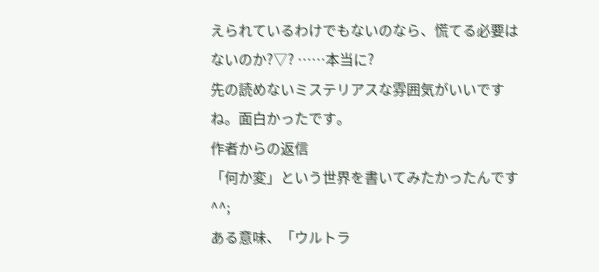えられているわけでもないのなら、慌てる必要はないのか?▽? ……本当に?
先の読めないミステリアスな雰囲気がいいですね。面白かったです。
作者からの返信
「何か変」という世界を書いてみたかったんです^^;
ある意味、「ウルトラ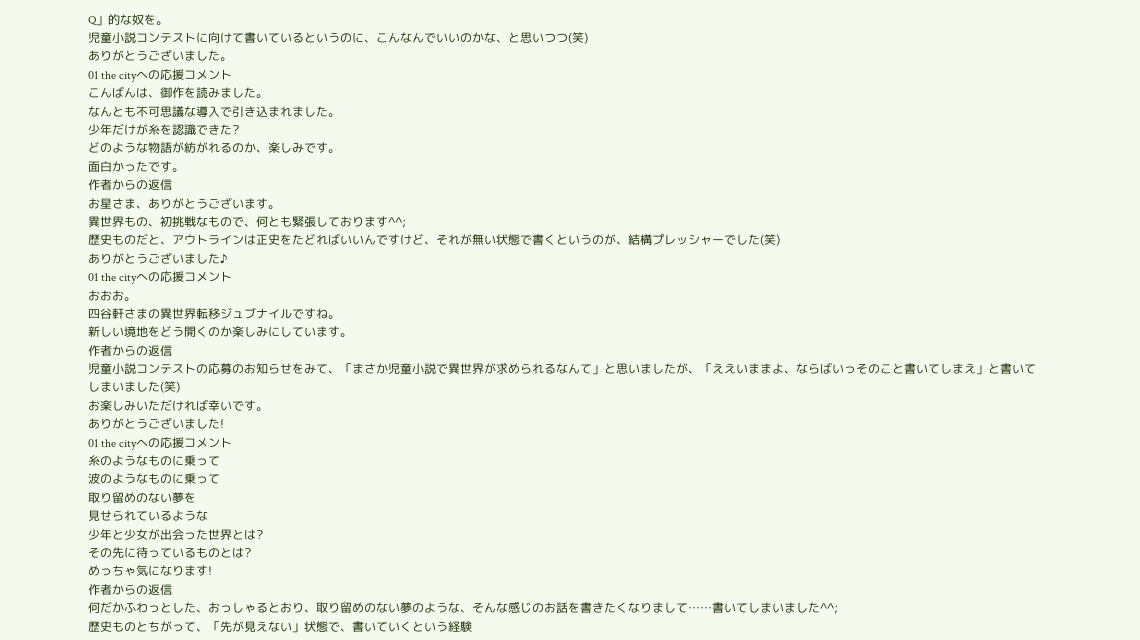Q」的な奴を。
児童小説コンテストに向けて書いているというのに、こんなんでいいのかな、と思いつつ(笑)
ありがとうございました。
01 the cityへの応援コメント
こんばんは、御作を読みました。
なんとも不可思議な導入で引き込まれました。
少年だけが糸を認識できた?
どのような物語が紡がれるのか、楽しみです。
面白かったです。
作者からの返信
お星さま、ありがとうございます。
異世界もの、初挑戦なもので、何とも緊張しております^^;
歴史ものだと、アウトラインは正史をたどればいいんですけど、それが無い状態で書くというのが、結構プレッシャーでした(笑)
ありがとうございました♪
01 the cityへの応援コメント
おおお。
四谷軒さまの異世界転移ジュブナイルですね。
新しい境地をどう開くのか楽しみにしています。
作者からの返信
児童小説コンテストの応募のお知らせをみて、「まさか児童小説で異世界が求められるなんて」と思いましたが、「ええいままよ、ならばいっそのこと書いてしまえ」と書いてしまいました(笑)
お楽しみいただければ幸いです。
ありがとうございました!
01 the cityへの応援コメント
糸のようなものに乗って
波のようなものに乗って
取り留めのない夢を
見せられているような
少年と少女が出会った世界とは?
その先に待っているものとは?
めっちゃ気になります!
作者からの返信
何だかふわっとした、おっしゃるとおり、取り留めのない夢のような、そんな感じのお話を書きたくなりまして……書いてしまいました^^;
歴史ものとちがって、「先が見えない」状態で、書いていくという経験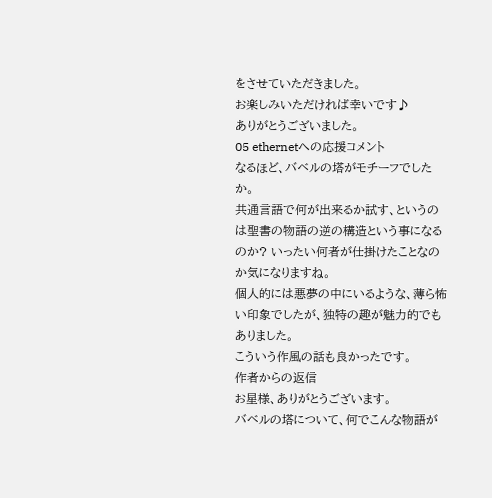をさせていただきました。
お楽しみいただければ幸いです♪
ありがとうございました。
05 ethernetへの応援コメント
なるほど、バベルの塔がモチーフでしたか。
共通言語で何が出来るか試す、というのは聖書の物語の逆の構造という事になるのか? いったい何者が仕掛けたことなのか気になりますね。
個人的には悪夢の中にいるような、薄ら怖い印象でしたが、独特の趣が魅力的でもありました。
こういう作風の話も良かったです。
作者からの返信
お星様、ありがとうございます。
バベルの塔について、何でこんな物語が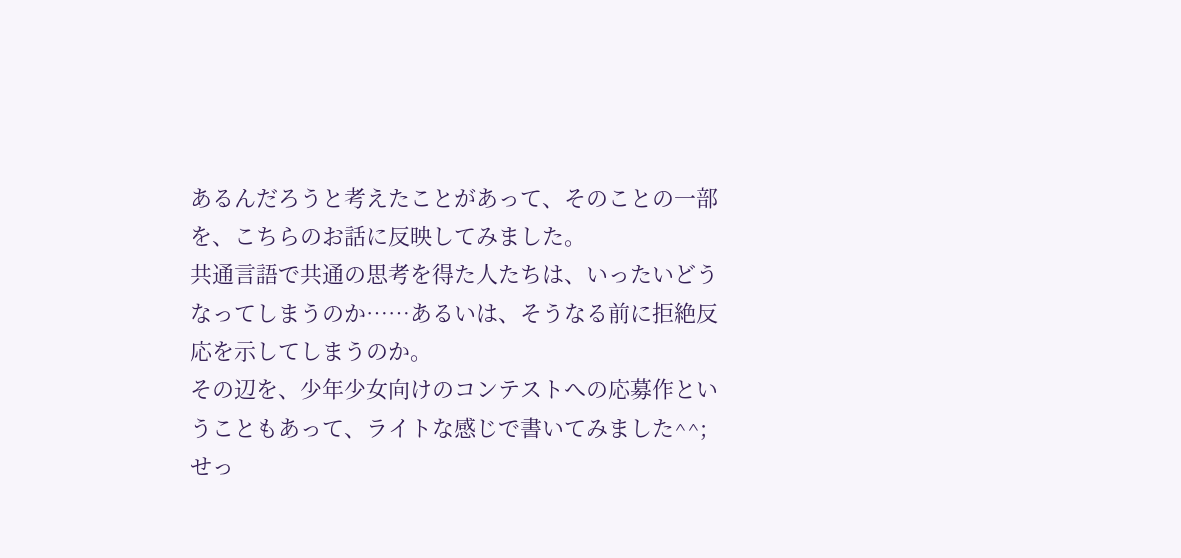あるんだろうと考えたことがあって、そのことの一部を、こちらのお話に反映してみました。
共通言語で共通の思考を得た人たちは、いったいどうなってしまうのか……あるいは、そうなる前に拒絶反応を示してしまうのか。
その辺を、少年少女向けのコンテストへの応募作ということもあって、ライトな感じで書いてみました^^;
せっ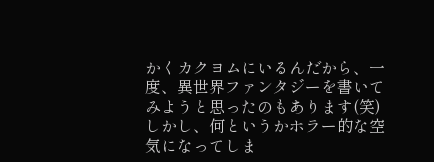かくカクヨムにいるんだから、一度、異世界ファンタジーを書いてみようと思ったのもあります(笑)
しかし、何というかホラー的な空気になってしま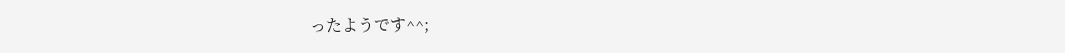ったようです^^;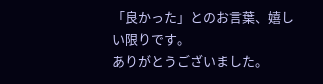「良かった」とのお言葉、嬉しい限りです。
ありがとうございました。